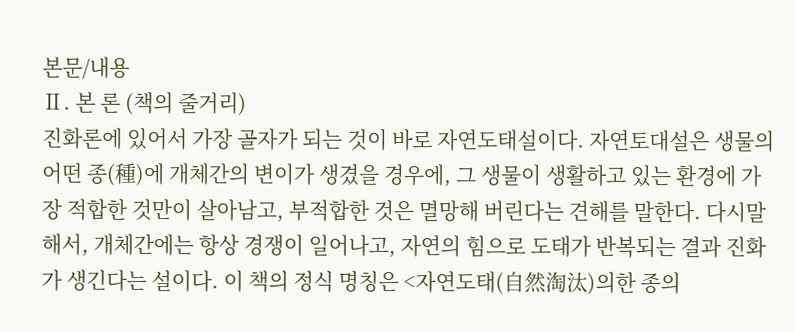본문/내용
Ⅱ. 본 론 (책의 줄거리)
진화론에 있어서 가장 골자가 되는 것이 바로 자연도태설이다. 자연토대설은 생물의 어떤 종(種)에 개체간의 변이가 생겼을 경우에, 그 생물이 생활하고 있는 환경에 가장 적합한 것만이 살아남고, 부적합한 것은 멸망해 버린다는 견해를 말한다. 다시말해서, 개체간에는 항상 경쟁이 일어나고, 자연의 힘으로 도태가 반복되는 결과 진화가 생긴다는 설이다. 이 책의 정식 명칭은 <자연도태(自然淘汰)의한 종의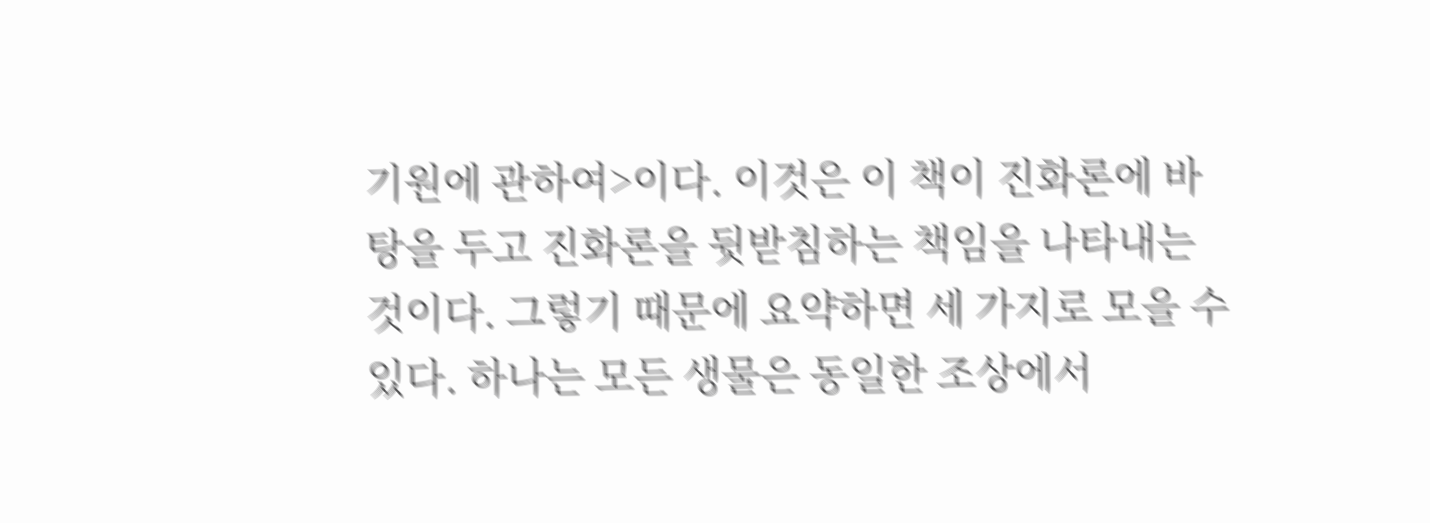기원에 관하여>이다. 이것은 이 책이 진화론에 바탕을 두고 진화론을 뒷받침하는 책임을 나타내는 것이다. 그렇기 때문에 요약하면 세 가지로 모을 수 있다. 하나는 모든 생물은 동일한 조상에서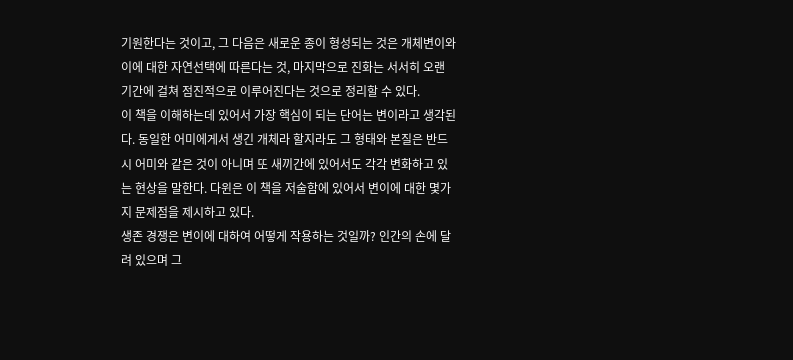기원한다는 것이고, 그 다음은 새로운 종이 형성되는 것은 개체변이와 이에 대한 자연선택에 따른다는 것, 마지막으로 진화는 서서히 오랜 기간에 걸쳐 점진적으로 이루어진다는 것으로 정리할 수 있다.
이 책을 이해하는데 있어서 가장 핵심이 되는 단어는 변이라고 생각된다. 동일한 어미에게서 생긴 개체라 할지라도 그 형태와 본질은 반드시 어미와 같은 것이 아니며 또 새끼간에 있어서도 각각 변화하고 있는 현상을 말한다. 다윈은 이 책을 저술함에 있어서 변이에 대한 몇가지 문제점을 제시하고 있다.
생존 경쟁은 변이에 대하여 어떻게 작용하는 것일까? 인간의 손에 달려 있으며 그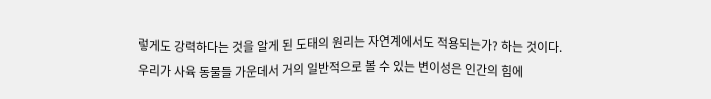렇게도 강력하다는 것을 알게 된 도태의 원리는 자연계에서도 적용되는가? 하는 것이다. 우리가 사육 동물들 가운데서 거의 일반적으로 볼 수 있는 변이성은 인간의 힘에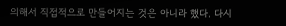의해서 직접적으로 만들어지는 것은 아니라 했다. 다시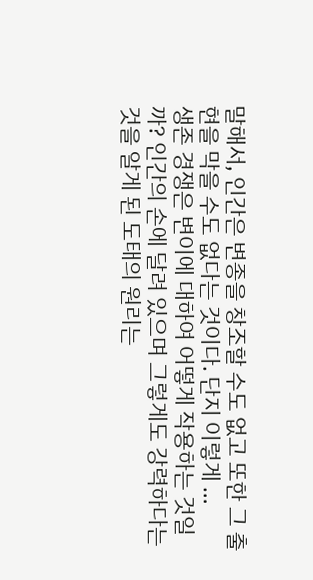말해서, 인간은 변종을 창조할 수도 없고 또한 그 출현을 막을 수도 없다는 것이다. 단지 이렇게 …
생존 경쟁은 변이에 대하여 어떻게 작용하는 것일까? 인간의 손에 달려 있으며 그렇게도 강력하다는 것을 알게 된 도태의 원리는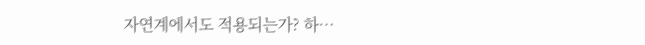자연계에서도 적용되는가? 하…